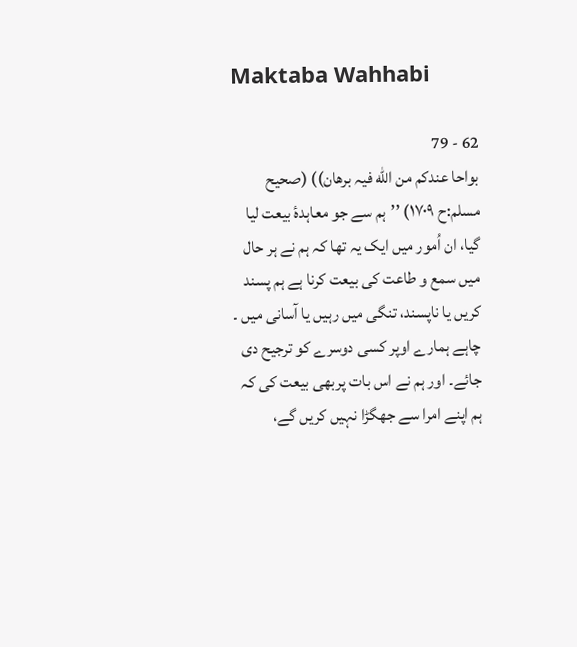Maktaba Wahhabi

62 - 79
بواحا عندکم من اللّٰه فیہ برھان)) (صحیح مسلم:ح ۱۷۰۹) ’’ہم سے جو معاہدۂ بیعت لیا گیا، ان اُمور میں ایک یہ تھا کہ ہم نے ہر حال میں سمع و طاعت کی بیعت کرنا ہے ہم پسند کریں یا ناپسند، تنگی میں رہیں یا آسانی میں ۔ چاہے ہمارے اوپر کسی دوسرے کو ترجیح دی جائے۔ اور ہم نے اس بات پربھی بیعت کی کہ ہم اپنے امرا سے جھگڑا نہیں کریں گے،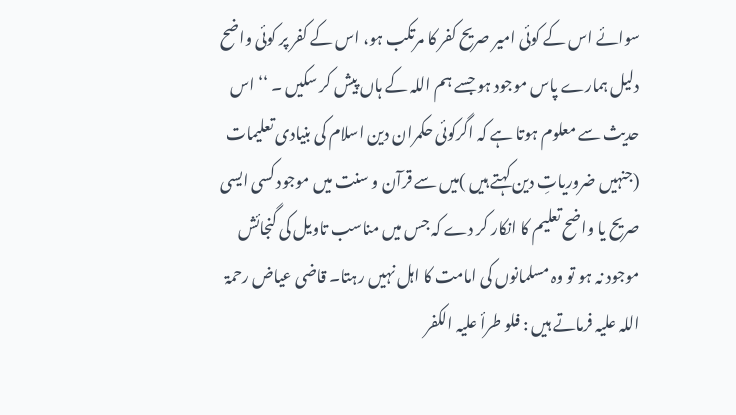سوائے اس کے کوئی امیر صریح کفر کا مرتکب ہو، اس کے کفر پر کوئی واضح دلیل ہمارے پاس موجود ہو جسے ہم اللہ کے ہاں پیش کر سکیں ۔ ‘‘ اس حدیث سے معلوم ہوتا ہے کہ اگرکوئی حکمران دین اسلام کی بنیادی تعلیمات (جنہیں ضروریاتِ دین کہتے ہیں )میں سے قرآن و سنت میں موجود کسی ایسی صریح یا واضح تعلیم کا انکار کر دے کہ جس میں مناسب تاویل کی گنجائش موجود نہ ہو تو وہ مسلمانوں کی امامت کا اہل نہیں رہتا۔ قاضی عیاض رحمۃ اللہ علیہ فرماتے ہیں : فلو طرأ علیہ الکفر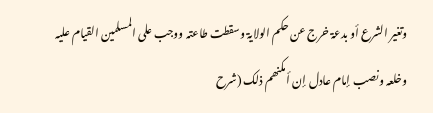وتغیر الشرع أو بدعۃ خرج عن حکم الولایۃ وسقطت طاعتہ ووجب علی المسلمین القیام علیہ وخلعہ ونصب إمام عادل إن أمکنھم ذلک (شرح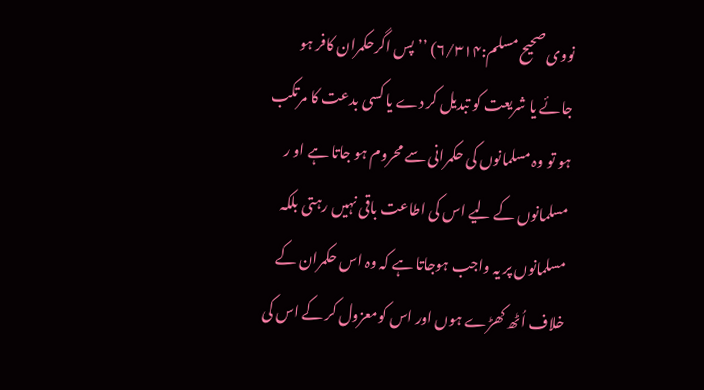نووی صحیح مسلم:۶/۳۱۴) ’’پس اگرحکمران کافر ہو جائے یا شریعت کو تبدیل کر دے یا کسی بدعت کا مرتکب ہو تو وہ مسلمانوں کی حکمرانی سے محروم ہو جاتا ہے او ر مسلمانوں کے لیے اس کی اطاعت باقی نہیں رہتی بلکہ مسلمانوں پر یہ واجب ہوجاتا ہے کہ وہ اس حکمران کے خلاف اُٹھ کھڑے ہوں اور اس کومعزول کر کے اس کی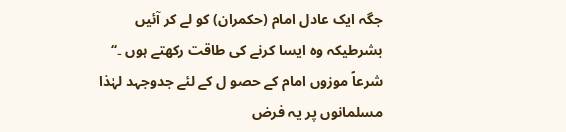جگہ ایک عادل امام (حکمران) کو لے کر آئیں بشرطیکہ وہ ایسا کرنے کی طاقت رکھتے ہوں ۔‘‘ شرعاً موزوں امام کے حصو ل کے لئے جدوجہد لہٰذا مسلمانوں پر یہ فرض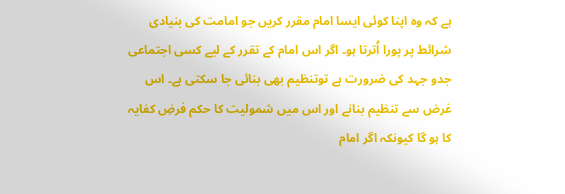ہے کہ وہ اپنا کوئی ایسا امام مقرر کریں جو امامت کی بنیادی شرائط پر پورا اُترتا ہو۔ اگر اس امام کے تقرر کے لیے کسی اجتماعی جدو جہد کی ضرورت ہے توتنظیم بھی بنائی جا سکتی ہے۔ اس غرض سے تنظیم بنانے اور اس میں شمولیت کا حکم فرضِ کفایہ کا ہو گا کیونکہ اگر امام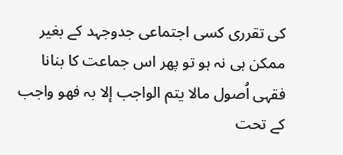کی تقرری کسی اجتماعی جدوجہد کے بغیر ممکن ہی نہ ہو تو پھر اس جماعت کا بنانا فقہی اُصول مالا یتم الواجب إلا بہ فھو واجب کے تحت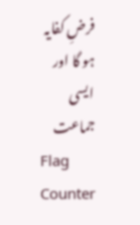فرضِ کفایہ ہو گا اور ایسی جماعت
Flag Counter